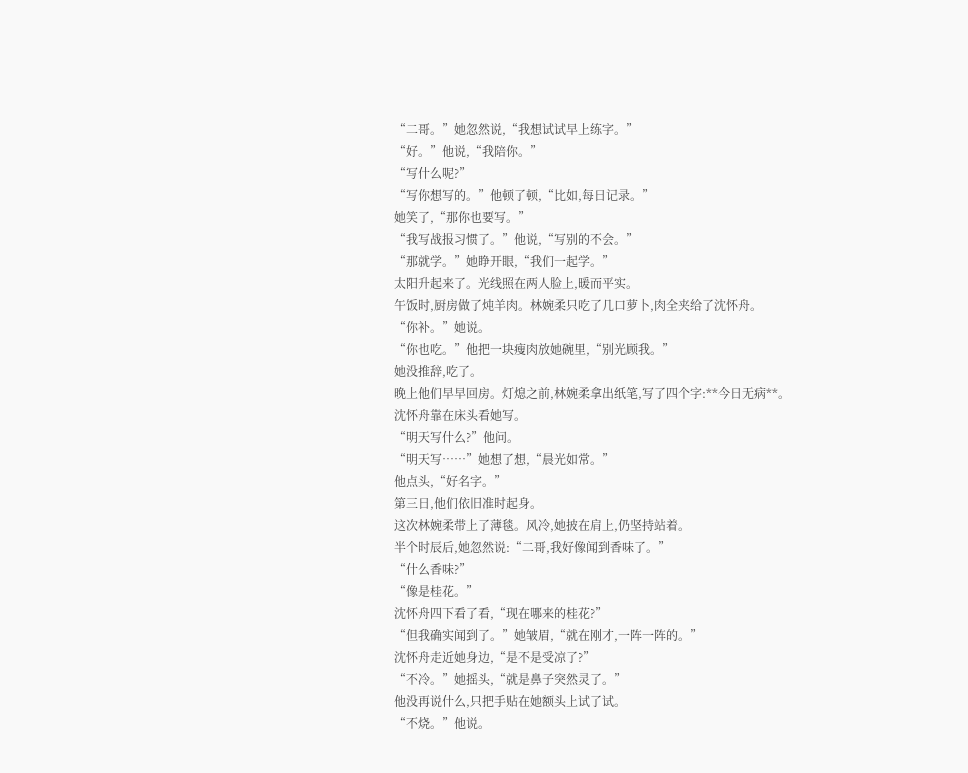“二哥。”她忽然说,“我想试试早上练字。”
“好。”他说,“我陪你。”
“写什么呢?”
“写你想写的。”他顿了顿,“比如,每日记录。”
她笑了,“那你也要写。”
“我写战报习惯了。”他说,“写别的不会。”
“那就学。”她睁开眼,“我们一起学。”
太阳升起来了。光线照在两人脸上,暖而平实。
午饭时,厨房做了炖羊肉。林婉柔只吃了几口萝卜,肉全夹给了沈怀舟。
“你补。”她说。
“你也吃。”他把一块瘦肉放她碗里,“别光顾我。”
她没推辞,吃了。
晚上他们早早回房。灯熄之前,林婉柔拿出纸笔,写了四个字:**今日无病**。
沈怀舟靠在床头看她写。
“明天写什么?”他问。
“明天写……”她想了想,“晨光如常。”
他点头,“好名字。”
第三日,他们依旧准时起身。
这次林婉柔带上了薄毯。风冷,她披在肩上,仍坚持站着。
半个时辰后,她忽然说:“二哥,我好像闻到香味了。”
“什么香味?”
“像是桂花。”
沈怀舟四下看了看,“现在哪来的桂花?”
“但我确实闻到了。”她皱眉,“就在刚才,一阵一阵的。”
沈怀舟走近她身边,“是不是受凉了?”
“不冷。”她摇头,“就是鼻子突然灵了。”
他没再说什么,只把手贴在她额头上试了试。
“不烧。”他说。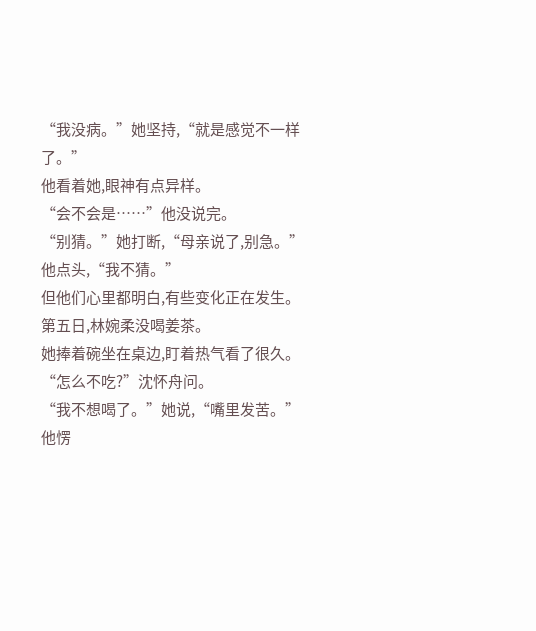“我没病。”她坚持,“就是感觉不一样了。”
他看着她,眼神有点异样。
“会不会是……”他没说完。
“别猜。”她打断,“母亲说了,别急。”
他点头,“我不猜。”
但他们心里都明白,有些变化正在发生。
第五日,林婉柔没喝姜茶。
她捧着碗坐在桌边,盯着热气看了很久。
“怎么不吃?”沈怀舟问。
“我不想喝了。”她说,“嘴里发苦。”
他愣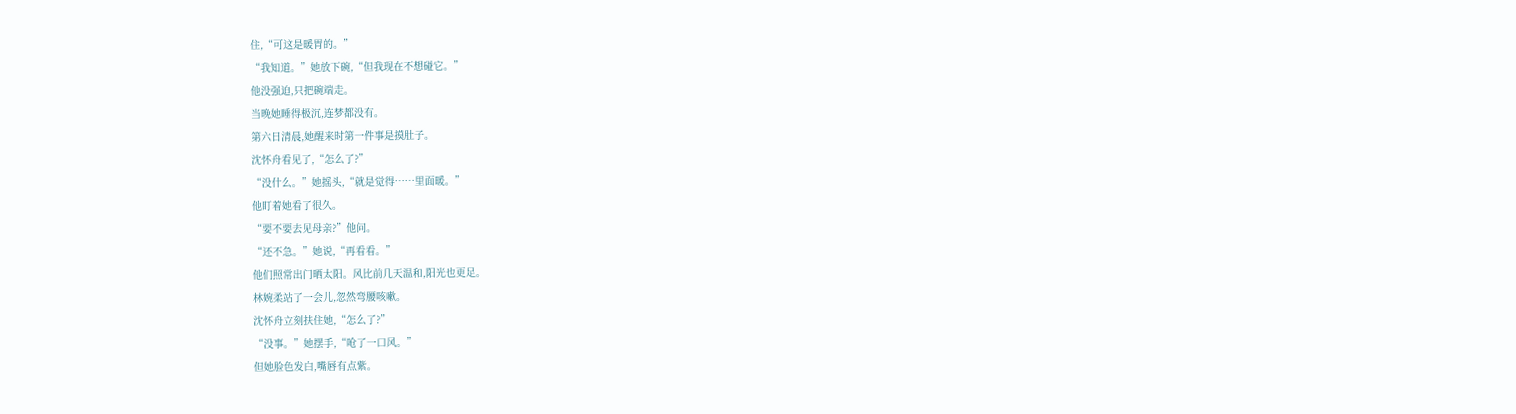住,“可这是暖胃的。”
“我知道。”她放下碗,“但我现在不想碰它。”
他没强迫,只把碗端走。
当晚她睡得极沉,连梦都没有。
第六日清晨,她醒来时第一件事是摸肚子。
沈怀舟看见了,“怎么了?”
“没什么。”她摇头,“就是觉得……里面暖。”
他盯着她看了很久。
“要不要去见母亲?”他问。
“还不急。”她说,“再看看。”
他们照常出门晒太阳。风比前几天温和,阳光也更足。
林婉柔站了一会儿,忽然弯腰咳嗽。
沈怀舟立刻扶住她,“怎么了?”
“没事。”她摆手,“呛了一口风。”
但她脸色发白,嘴唇有点紫。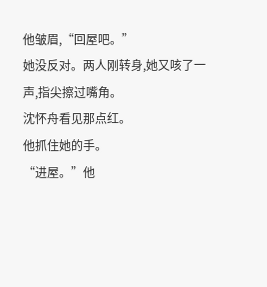他皱眉,“回屋吧。”
她没反对。两人刚转身,她又咳了一声,指尖擦过嘴角。
沈怀舟看见那点红。
他抓住她的手。
“进屋。”他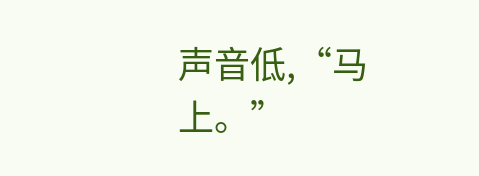声音低,“马上。”